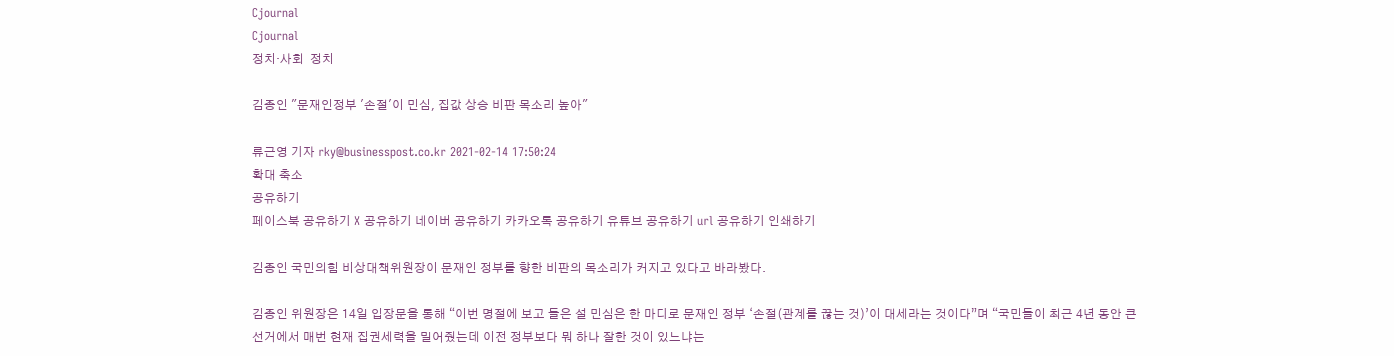Cjournal
Cjournal
정치·사회  정치

김종인 "문재인정부 '손절'이 민심, 집값 상승 비판 목소리 높아"

류근영 기자 rky@businesspost.co.kr 2021-02-14 17:50:24
확대 축소
공유하기
페이스북 공유하기 X 공유하기 네이버 공유하기 카카오톡 공유하기 유튜브 공유하기 url 공유하기 인쇄하기

김종인 국민의힘 비상대책위원장이 문재인 정부를 향한 비판의 목소리가 커지고 있다고 바라봤다.

김종인 위원장은 14일 입장문을 통해 “이번 명절에 보고 들은 설 민심은 한 마디로 문재인 정부 ‘손절(관계를 끊는 것)’이 대세라는 것이다”며 “국민들이 최근 4년 동안 큰 선거에서 매번 현재 집권세력을 밀어줬는데 이전 정부보다 뭐 하나 잘한 것이 있느냐는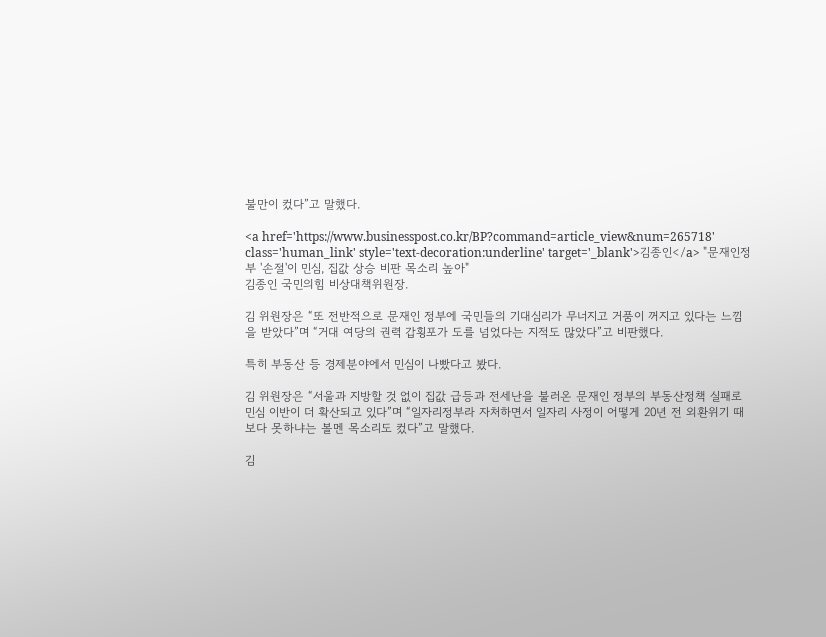불만이 컸다”고 말했다.

<a href='https://www.businesspost.co.kr/BP?command=article_view&num=265718' class='human_link' style='text-decoration:underline' target='_blank'>김종인</a> "문재인정부 '손절'이 민심, 집값 상승 비판 목소리 높아"
김종인 국민의힘 비상대책위원장.

김 위원장은 “또 전반적으로 문재인 정부에 국민들의 기대심리가 무너지고 거품이 꺼지고 있다는 느낌을 받았다”며 “거대 여당의 권력 갑횡포가 도를 넘었다는 지적도 많았다”고 비판했다.

특히 부동산 등 경제분야에서 민심이 나빴다고 봤다.

김 위원장은 “서울과 지방할 것 없이 집값 급등과 전세난을 불러온 문재인 정부의 부동산정책 실패로 민심 이반이 더 확산되고 있다”며 “일자리정부라 자처하면서 일자리 사정이 어떻게 20년 전 외환위기 때보다 못하냐는 볼멘 목소리도 컸다”고 말했다.

김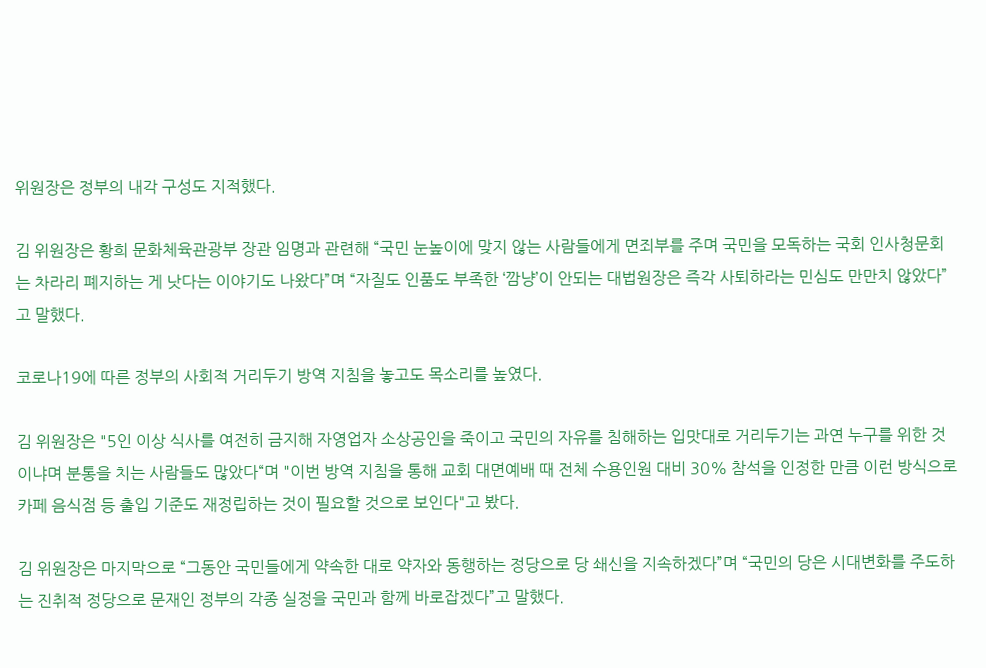위원장은 정부의 내각 구성도 지적했다.

김 위원장은 황희 문화체육관광부 장관 임명과 관련해 “국민 눈높이에 맞지 않는 사람들에게 면죄부를 주며 국민을 모독하는 국회 인사청문회는 차라리 폐지하는 게 낫다는 이야기도 나왔다”며 “자질도 인품도 부족한 ‘깜냥’이 안되는 대법원장은 즉각 사퇴하라는 민심도 만만치 않았다”고 말했다.

코로나19에 따른 정부의 사회적 거리두기 방역 지침을 놓고도 목소리를 높였다.

김 위원장은 "5인 이상 식사를 여전히 금지해 자영업자 소상공인을 죽이고 국민의 자유를 침해하는 입맛대로 거리두기는 과연 누구를 위한 것이냐며 분통을 치는 사람들도 많았다“며 "이번 방역 지침을 통해 교회 대면예배 때 전체 수용인원 대비 30% 참석을 인정한 만큼 이런 방식으로 카페 음식점 등 출입 기준도 재정립하는 것이 필요할 것으로 보인다"고 봤다.

김 위원장은 마지막으로 “그동안 국민들에게 약속한 대로 약자와 동행하는 정당으로 당 쇄신을 지속하겠다”며 “국민의 당은 시대변화를 주도하는 진취적 정당으로 문재인 정부의 각종 실정을 국민과 함께 바로잡겠다”고 말했다.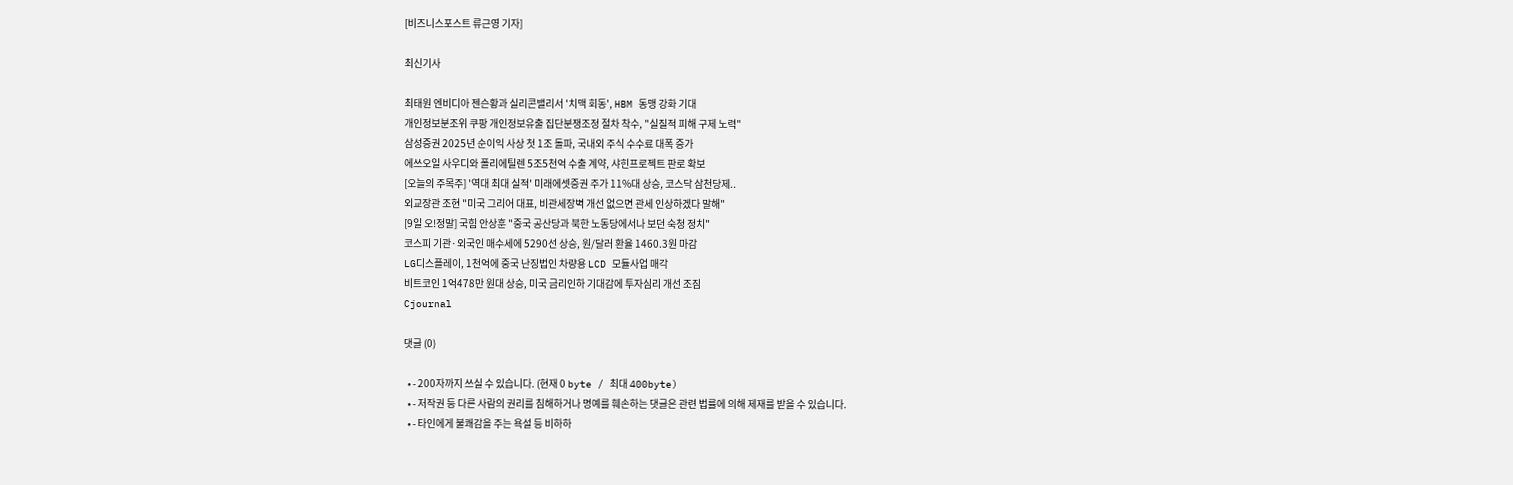[비즈니스포스트 류근영 기자]

최신기사

최태원 엔비디아 젠슨황과 실리콘밸리서 '치맥 회동', HBM 동맹 강화 기대
개인정보분조위 쿠팡 개인정보유출 집단분쟁조정 절차 착수, "실질적 피해 구제 노력"
삼성증권 2025년 순이익 사상 첫 1조 돌파, 국내외 주식 수수료 대폭 증가
에쓰오일 사우디와 폴리에틸렌 5조5천억 수출 계약, 샤힌프로젝트 판로 확보
[오늘의 주목주] '역대 최대 실적' 미래에셋증권 주가 11%대 상승, 코스닥 삼천당제..
외교장관 조현 "미국 그리어 대표, 비관세장벽 개선 없으면 관세 인상하겠다 말해"
[9일 오!정말] 국힘 안상훈 "중국 공산당과 북한 노동당에서나 보던 숙청 정치"
코스피 기관·외국인 매수세에 5290선 상승, 원/달러 환율 1460.3원 마감
LG디스플레이, 1천억에 중국 난징법인 차량용 LCD 모듈사업 매각
비트코인 1억478만 원대 상승, 미국 금리인하 기대감에 투자심리 개선 조짐
Cjournal

댓글 (0)

  • - 200자까지 쓰실 수 있습니다. (현재 0 byte / 최대 400byte)
  • - 저작권 등 다른 사람의 권리를 침해하거나 명예를 훼손하는 댓글은 관련 법률에 의해 제재를 받을 수 있습니다.
  • - 타인에게 불쾌감을 주는 욕설 등 비하하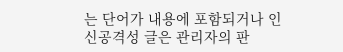는 단어가 내용에 포함되거나 인신공격성 글은 관리자의 판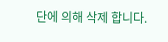단에 의해 삭제 합니다.